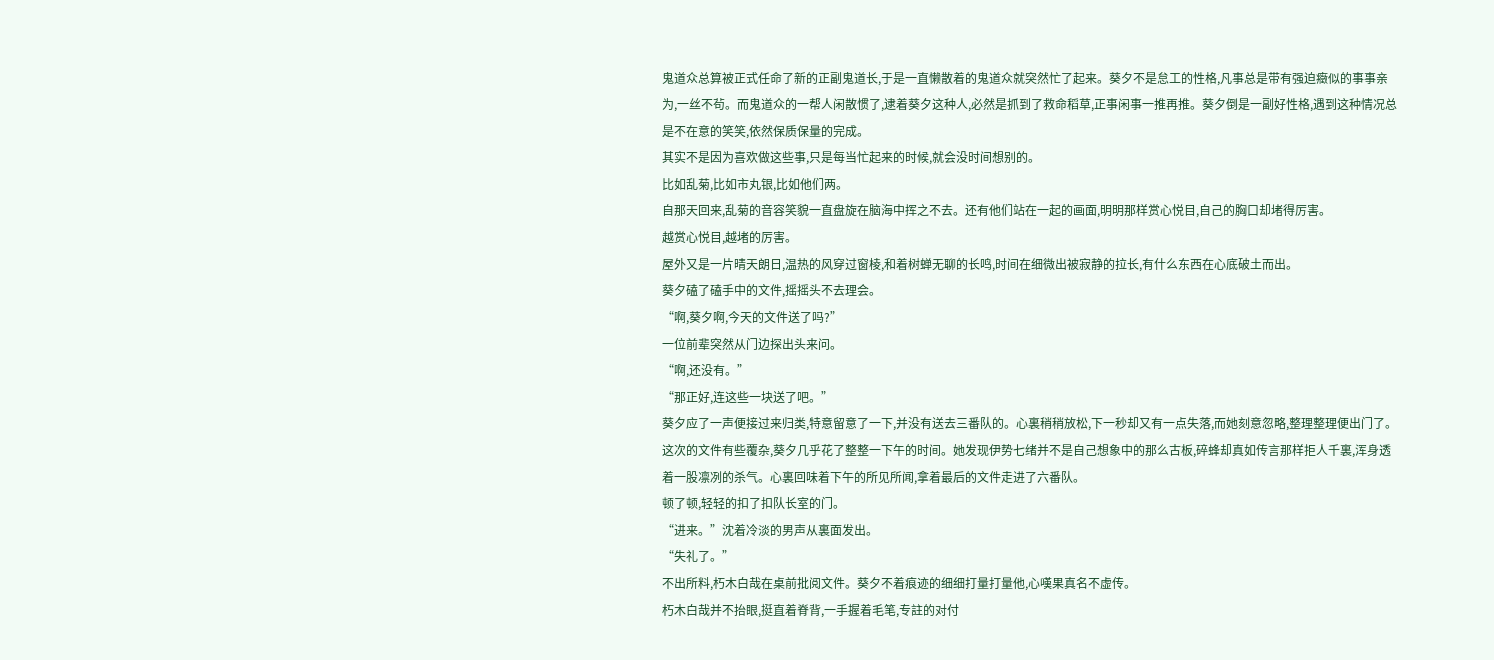鬼道众总算被正式任命了新的正副鬼道长,于是一直懒散着的鬼道众就突然忙了起来。葵夕不是怠工的性格,凡事总是带有强迫癥似的事事亲为,一丝不茍。而鬼道众的一帮人闲散惯了,逮着葵夕这种人,必然是抓到了救命稻草,正事闲事一推再推。葵夕倒是一副好性格,遇到这种情况总是不在意的笑笑,依然保质保量的完成。
其实不是因为喜欢做这些事,只是每当忙起来的时候,就会没时间想别的。
比如乱菊,比如市丸银,比如他们两。
自那天回来,乱菊的音容笑貌一直盘旋在脑海中挥之不去。还有他们站在一起的画面,明明那样赏心悦目,自己的胸口却堵得厉害。
越赏心悦目,越堵的厉害。
屋外又是一片晴天朗日,温热的风穿过窗棱,和着树蝉无聊的长鸣,时间在细微出被寂静的拉长,有什么东西在心底破土而出。
葵夕磕了磕手中的文件,摇摇头不去理会。
“啊,葵夕啊,今天的文件送了吗?”
一位前辈突然从门边探出头来问。
“啊,还没有。”
“那正好,连这些一块送了吧。”
葵夕应了一声便接过来归类,特意留意了一下,并没有送去三番队的。心裏稍稍放松,下一秒却又有一点失落,而她刻意忽略,整理整理便出门了。
这次的文件有些覆杂,葵夕几乎花了整整一下午的时间。她发现伊势七绪并不是自己想象中的那么古板,碎蜂却真如传言那样拒人千裏,浑身透着一股凛冽的杀气。心裏回味着下午的所见所闻,拿着最后的文件走进了六番队。
顿了顿,轻轻的扣了扣队长室的门。
“进来。”沈着冷淡的男声从裏面发出。
“失礼了。”
不出所料,朽木白哉在桌前批阅文件。葵夕不着痕迹的细细打量打量他,心嘆果真名不虚传。
朽木白哉并不抬眼,挺直着脊背,一手握着毛笔,专註的对付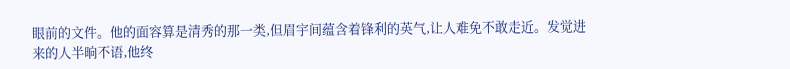眼前的文件。他的面容算是清秀的那一类,但眉宇间蕴含着锋利的英气,让人难免不敢走近。发觉进来的人半晌不语,他终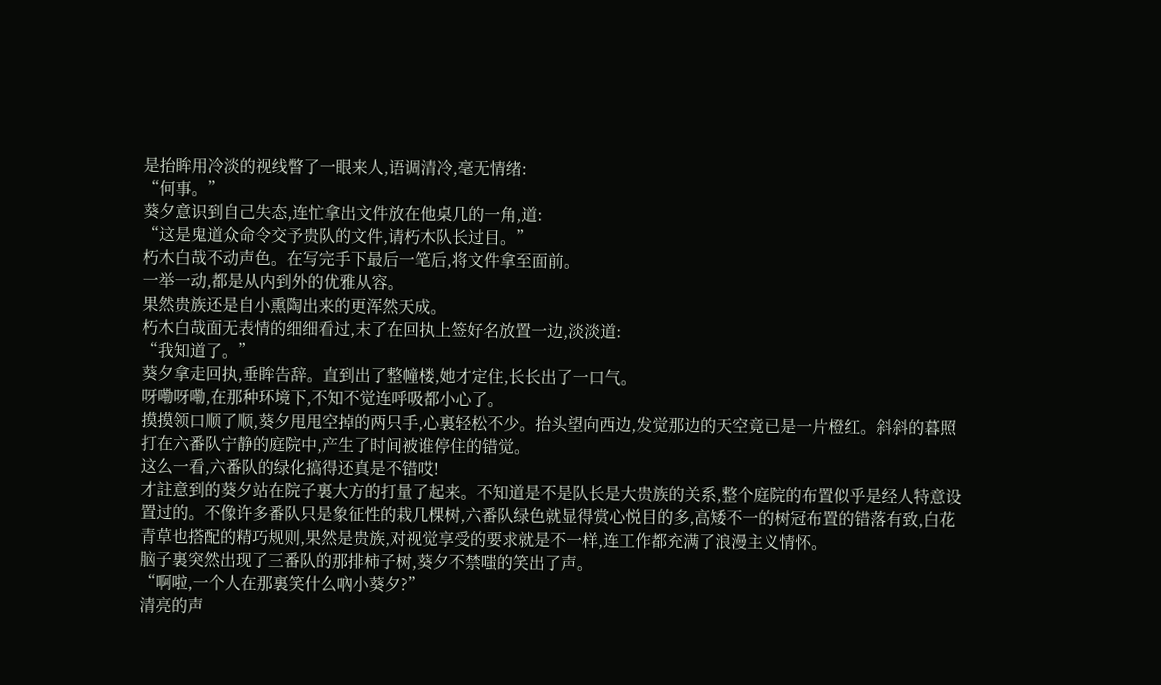是抬眸用冷淡的视线瞥了一眼来人,语调清冷,毫无情绪:
“何事。”
葵夕意识到自己失态,连忙拿出文件放在他桌几的一角,道:
“这是鬼道众命令交予贵队的文件,请朽木队长过目。”
朽木白哉不动声色。在写完手下最后一笔后,将文件拿至面前。
一举一动,都是从内到外的优雅从容。
果然贵族还是自小熏陶出来的更浑然天成。
朽木白哉面无表情的细细看过,末了在回执上签好名放置一边,淡淡道:
“我知道了。”
葵夕拿走回执,垂眸告辞。直到出了整幢楼,她才定住,长长出了一口气。
呀嘞呀嘞,在那种环境下,不知不觉连呼吸都小心了。
摸摸领口顺了顺,葵夕甩甩空掉的两只手,心裏轻松不少。抬头望向西边,发觉那边的天空竟已是一片橙红。斜斜的暮照打在六番队宁静的庭院中,产生了时间被谁停住的错觉。
这么一看,六番队的绿化搞得还真是不错哎!
才註意到的葵夕站在院子裏大方的打量了起来。不知道是不是队长是大贵族的关系,整个庭院的布置似乎是经人特意设置过的。不像许多番队只是象征性的栽几棵树,六番队绿色就显得赏心悦目的多,高矮不一的树冠布置的错落有致,白花青草也搭配的精巧规则,果然是贵族,对视觉享受的要求就是不一样,连工作都充满了浪漫主义情怀。
脑子裏突然出现了三番队的那排柿子树,葵夕不禁嗤的笑出了声。
“啊啦,一个人在那裏笑什么吶小葵夕?”
清亮的声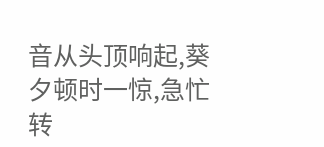音从头顶响起,葵夕顿时一惊,急忙转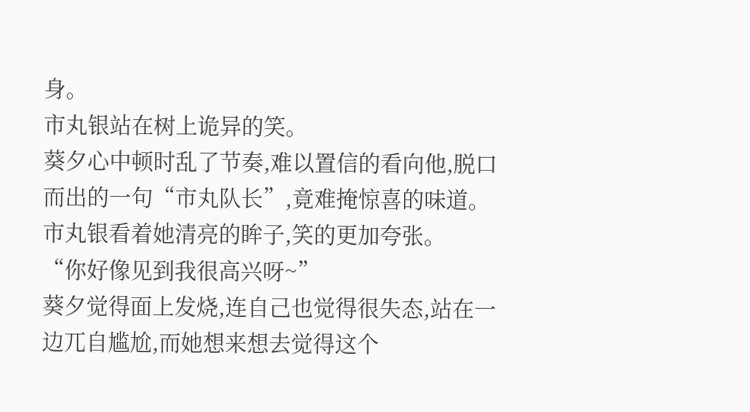身。
市丸银站在树上诡异的笑。
葵夕心中顿时乱了节奏,难以置信的看向他,脱口而出的一句“市丸队长”,竟难掩惊喜的味道。
市丸银看着她清亮的眸子,笑的更加夸张。
“你好像见到我很高兴呀~”
葵夕觉得面上发烧,连自己也觉得很失态,站在一边兀自尴尬,而她想来想去觉得这个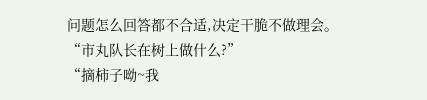问题怎么回答都不合适,决定干脆不做理会。
“市丸队长在树上做什么?”
“摘柿子呦~我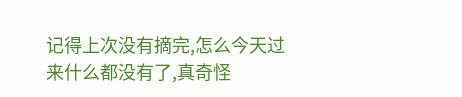记得上次没有摘完,怎么今天过来什么都没有了,真奇怪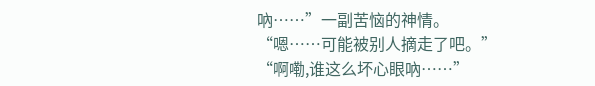吶……”一副苦恼的神情。
“嗯……可能被别人摘走了吧。”
“啊嘞,谁这么坏心眼吶……”